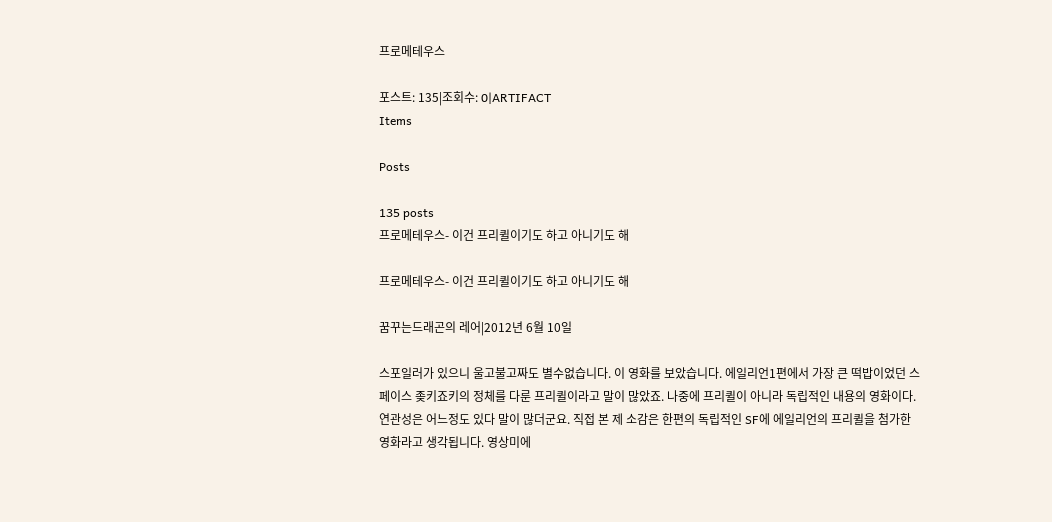프로메테우스

포스트: 135|조회수: 0|ARTIFACT
Items

Posts

135 posts
프로메테우스- 이건 프리퀼이기도 하고 아니기도 해

프로메테우스- 이건 프리퀼이기도 하고 아니기도 해

꿈꾸는드래곤의 레어|2012년 6월 10일

스포일러가 있으니 울고불고짜도 별수없습니다. 이 영화를 보았습니다. 에일리언1편에서 가장 큰 떡밥이었던 스페이스 좆키죠키의 정체를 다룬 프리퀼이라고 말이 많았죠. 나중에 프리퀼이 아니라 독립적인 내용의 영화이다. 연관성은 어느정도 있다 말이 많더군요. 직접 본 제 소감은 한편의 독립적인 SF에 에일리언의 프리퀼을 첨가한 영화라고 생각됩니다. 영상미에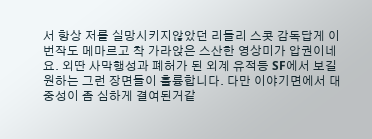서 항상 저를 실망시키지않았던 리들리 스콧 감독답게 이번작도 메마르고 착 가라앉은 스산한 영상미가 압권이네요. 외딴 사막행성과 폐허가 된 외계 유적등 SF에서 보길 원하는 그런 장면들이 훌륭합니다. 다만 이야기면에서 대중성이 좀 심하게 결여된거같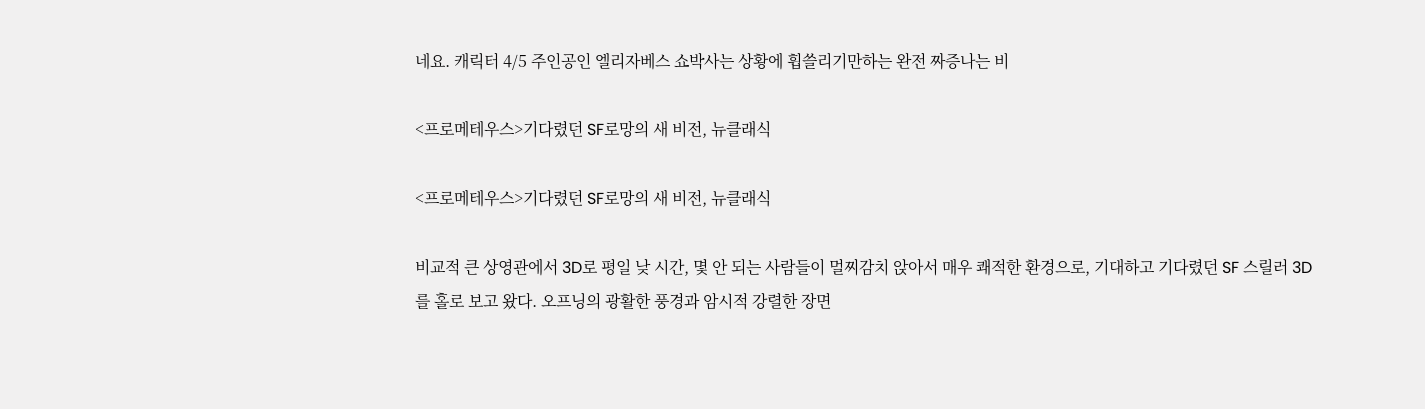네요. 캐릭터 4/5 주인공인 엘리자베스 쇼박사는 상황에 휩쓸리기만하는 완전 짜증나는 비

<프로메테우스>기다렸던 SF로망의 새 비전, 뉴클래식

<프로메테우스>기다렸던 SF로망의 새 비전, 뉴클래식

비교적 큰 상영관에서 3D로 평일 낮 시간, 몇 안 되는 사람들이 멀찌감치 앉아서 매우 쾌적한 환경으로, 기대하고 기다렸던 SF 스릴러 3D를 홀로 보고 왔다. 오프닝의 광활한 풍경과 암시적 강렬한 장면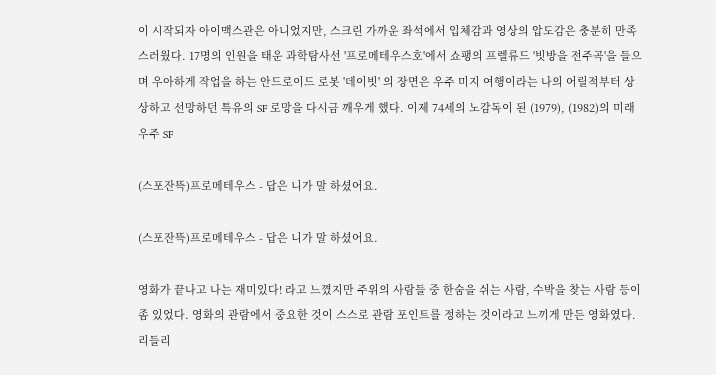이 시작되자 아이맥스관은 아니었지만, 스크린 가까운 좌석에서 입체감과 영상의 압도감은 충분히 만족스러웠다. 17명의 인원을 태운 과학탐사선 '프로메테우스호'에서 쇼팽의 프렐류드 '빗방을 전주곡'을 들으며 우아하게 작업을 하는 안드로이드 로봇 '데이빗' 의 장면은 우주 미지 여행이라는 나의 어릴적부터 상상하고 선망하던 특유의 SF 로망을 다시금 깨우게 했다. 이제 74세의 노감독이 된 (1979), (1982)의 미래 우주 SF

(스포잔뜩)프로메테우스 - 답은 니가 말 하셨어요.

(스포잔뜩)프로메테우스 - 답은 니가 말 하셨어요.

영화가 끝나고 나는 재미있다! 라고 느꼈지만 주위의 사람들 중 한숨을 쉬는 사람, 수박을 찾는 사람 등이 좀 있었다. 영화의 관람에서 중요한 것이 스스로 관람 포인트를 정하는 것이라고 느끼게 만든 영화였다. 리들리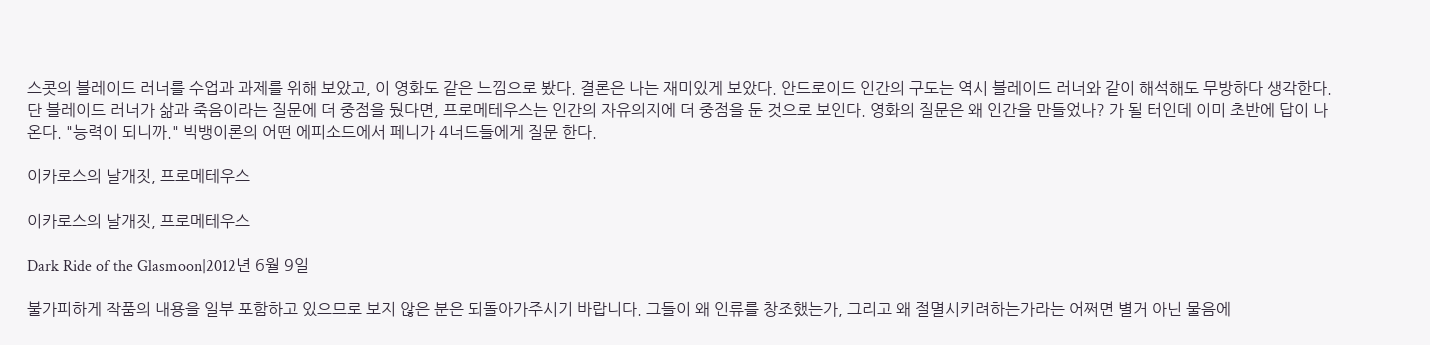스콧의 블레이드 러너를 수업과 과제를 위해 보았고, 이 영화도 같은 느낌으로 봤다. 결론은 나는 재미있게 보았다. 안드로이드 인간의 구도는 역시 블레이드 러너와 같이 해석해도 무방하다 생각한다. 단 블레이드 러너가 삶과 죽음이라는 질문에 더 중점을 뒀다면, 프로메테우스는 인간의 자유의지에 더 중점을 둔 것으로 보인다. 영화의 질문은 왜 인간을 만들었나? 가 될 터인데 이미 초반에 답이 나온다. "능력이 되니까." 빅뱅이론의 어떤 에피소드에서 페니가 4너드들에게 질문 한다.

이카로스의 날개짓, 프로메테우스

이카로스의 날개짓, 프로메테우스

Dark Ride of the Glasmoon|2012년 6월 9일

불가피하게 작품의 내용을 일부 포함하고 있으므로 보지 않은 분은 되돌아가주시기 바랍니다. 그들이 왜 인류를 창조했는가, 그리고 왜 절멸시키려하는가라는 어쩌면 별거 아닌 물음에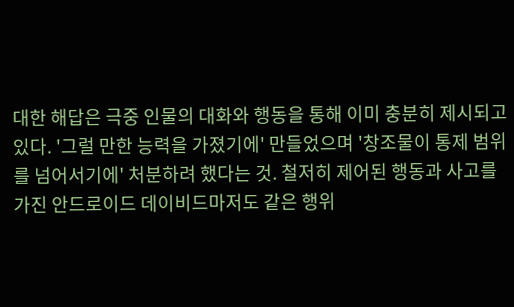대한 해답은 극중 인물의 대화와 행동을 통해 이미 충분히 제시되고 있다. '그럴 만한 능력을 가졌기에' 만들었으며 '창조물이 통제 범위를 넘어서기에' 처분하려 했다는 것. 철저히 제어된 행동과 사고를 가진 안드로이드 데이비드마저도 같은 행위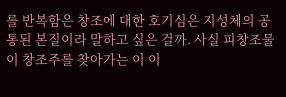를 반복함은 창조에 대한 호기심은 지성체의 공통된 본질이라 말하고 싶은 걸까. 사실 피창조물이 창조주를 찾아가는 이 이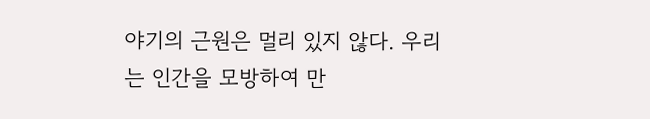야기의 근원은 멀리 있지 않다. 우리는 인간을 모방하여 만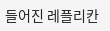들어진 레플리칸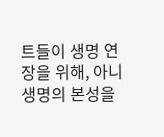트들이 생명 연장을 위해, 아니 생명의 본성을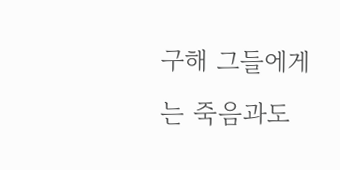구해 그들에게는 죽음과도